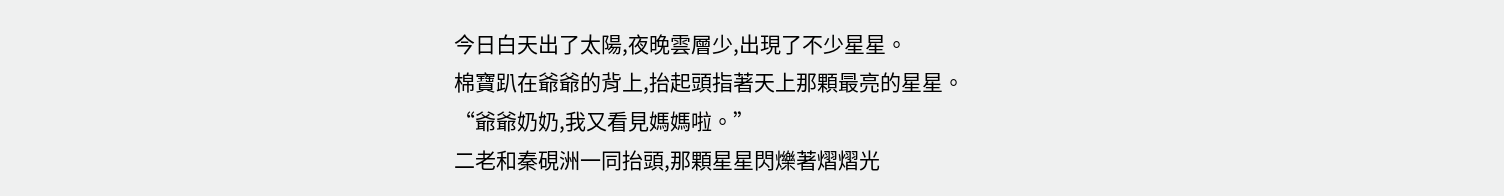今日白天出了太陽,夜晚雲層少,出現了不少星星。
棉寶趴在爺爺的背上,抬起頭指著天上那顆最亮的星星。
“爺爺奶奶,我又看見媽媽啦。”
二老和秦硯洲一同抬頭,那顆星星閃爍著熠熠光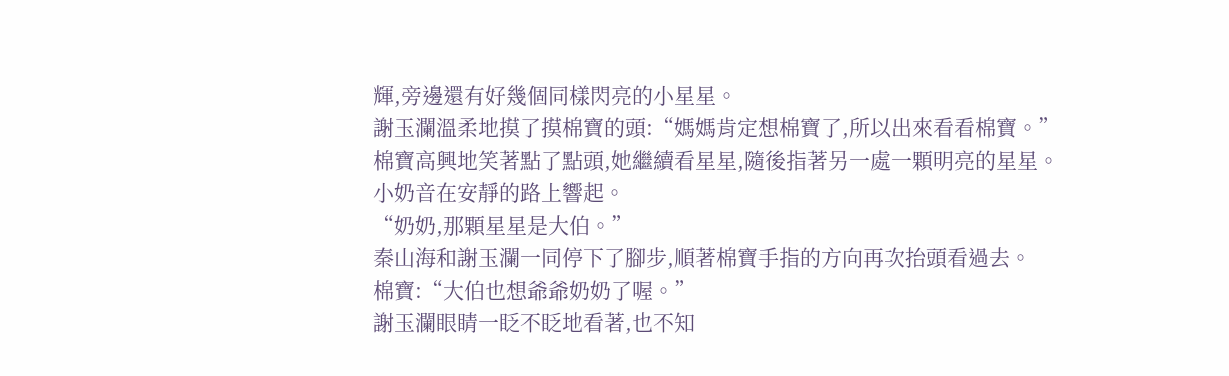輝,旁邊還有好幾個同樣閃亮的小星星。
謝玉瀾溫柔地摸了摸棉寶的頭:“媽媽肯定想棉寶了,所以出來看看棉寶。”
棉寶高興地笑著點了點頭,她繼續看星星,隨後指著另一處一顆明亮的星星。
小奶音在安靜的路上響起。
“奶奶,那顆星星是大伯。”
秦山海和謝玉瀾一同停下了腳步,順著棉寶手指的方向再次抬頭看過去。
棉寶:“大伯也想爺爺奶奶了喔。”
謝玉瀾眼睛一眨不眨地看著,也不知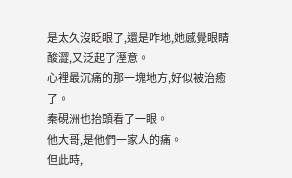是太久沒眨眼了,還是咋地,她感覺眼睛酸澀,又泛起了溼意。
心裡最沉痛的那一塊地方,好似被治癒了。
秦硯洲也抬頭看了一眼。
他大哥,是他們一家人的痛。
但此時,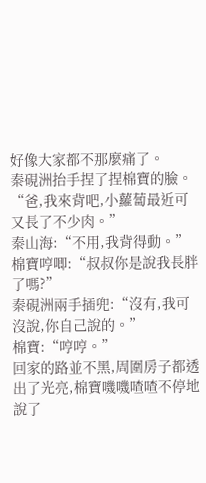好像大家都不那麼痛了。
秦硯洲抬手捏了捏棉寶的臉。
“爸,我來背吧,小蘿蔔最近可又長了不少肉。”
秦山海:“不用,我背得動。”
棉寶哼唧:“叔叔你是說我長胖了嗎?”
秦硯洲兩手插兜:“沒有,我可沒說,你自己說的。”
棉寶:“哼哼。”
回家的路並不黑,周圍房子都透出了光亮,棉寶嘰嘰喳喳不停地說了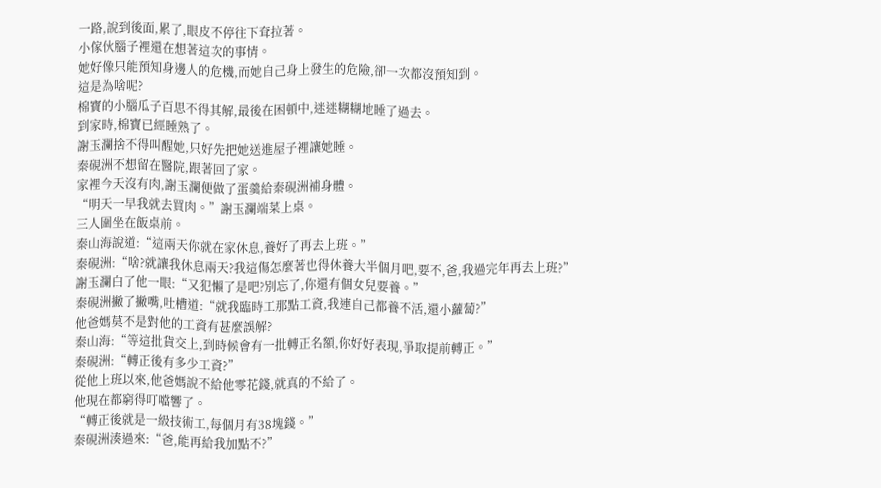一路,說到後面,累了,眼皮不停往下耷拉著。
小傢伙腦子裡還在想著這次的事情。
她好像只能預知身邊人的危機,而她自己身上發生的危險,卻一次都沒預知到。
這是為啥呢?
棉寶的小腦瓜子百思不得其解,最後在困頓中,迷迷糊糊地睡了過去。
到家時,棉寶已經睡熟了。
謝玉瀾捨不得叫醒她,只好先把她送進屋子裡讓她睡。
秦硯洲不想留在醫院,跟著回了家。
家裡今天沒有肉,謝玉瀾便做了蛋羹給秦硯洲補身體。
“明天一早我就去買肉。”謝玉瀾端菜上桌。
三人圍坐在飯桌前。
秦山海說道:“這兩天你就在家休息,養好了再去上班。”
秦硯洲:“啥?就讓我休息兩天?我這傷怎麼著也得休養大半個月吧,要不,爸,我過完年再去上班?”
謝玉瀾白了他一眼:“又犯懶了是吧?別忘了,你還有個女兒要養。”
秦硯洲撇了撇嘴,吐槽道:“就我臨時工那點工資,我連自己都養不活,還小蘿蔔?”
他爸媽莫不是對他的工資有甚麼誤解?
秦山海:“等這批貨交上,到時候會有一批轉正名額,你好好表現,爭取提前轉正。”
秦硯洲:“轉正後有多少工資?”
從他上班以來,他爸媽說不給他零花錢,就真的不給了。
他現在都窮得叮噹響了。
“轉正後就是一級技術工,每個月有38塊錢。”
秦硯洲湊過來:“爸,能再給我加點不?”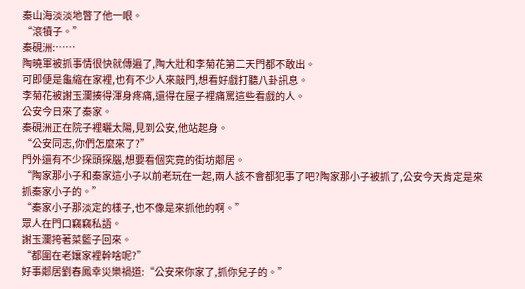秦山海淡淡地瞥了他一眼。
“滾犢子。”
秦硯洲:……
陶曉軍被抓事情很快就傳遍了,陶大壯和李菊花第二天門都不敢出。
可即便是龜縮在家裡,也有不少人來敲門,想看好戲打聽八卦訊息。
李菊花被謝玉瀾揍得渾身疼痛,還得在屋子裡痛罵這些看戲的人。
公安今日來了秦家。
秦硯洲正在院子裡曬太陽,見到公安,他站起身。
“公安同志,你們怎麼來了?”
門外還有不少探頭探腦,想要看個究竟的街坊鄰居。
“陶家那小子和秦家這小子以前老玩在一起,兩人該不會都犯事了吧?陶家那小子被抓了,公安今天肯定是來抓秦家小子的。”
“秦家小子那淡定的樣子,也不像是來抓他的啊。”
眾人在門口竊竊私語。
謝玉瀾挎著菜籃子回來。
“都圍在老孃家裡幹啥呢?”
好事鄰居劉春鳳幸災樂禍道:“公安來你家了,抓你兒子的。”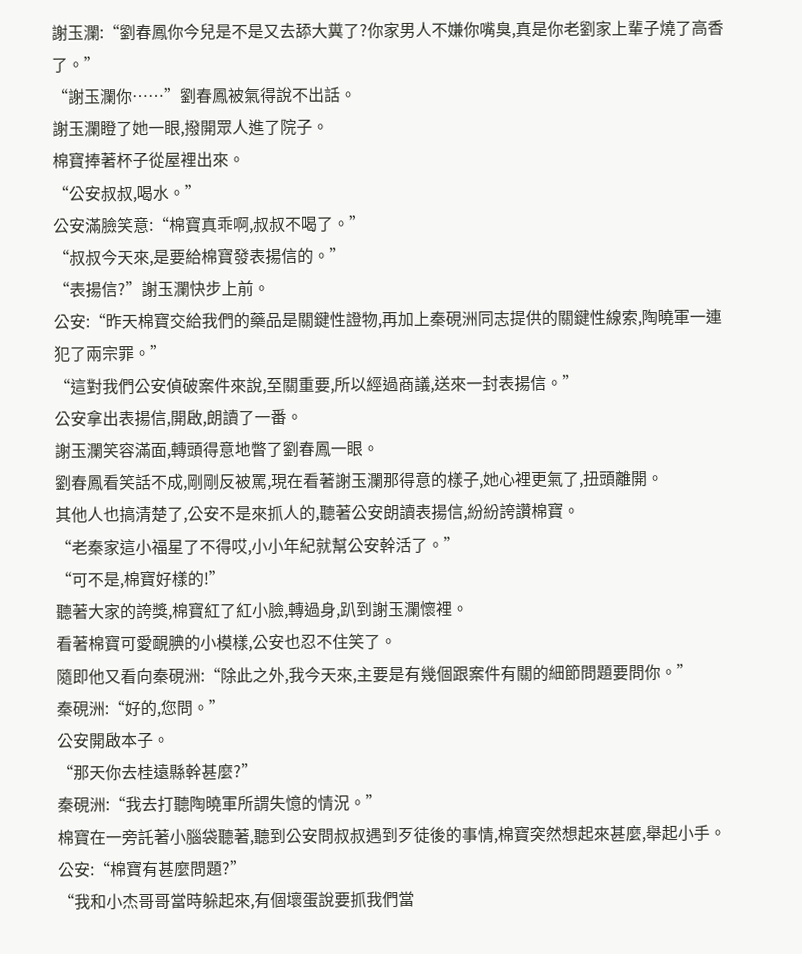謝玉瀾:“劉春鳳你今兒是不是又去舔大糞了?你家男人不嫌你嘴臭,真是你老劉家上輩子燒了高香了。”
“謝玉瀾你……”劉春鳳被氣得說不出話。
謝玉瀾瞪了她一眼,撥開眾人進了院子。
棉寶捧著杯子從屋裡出來。
“公安叔叔,喝水。”
公安滿臉笑意:“棉寶真乖啊,叔叔不喝了。”
“叔叔今天來,是要給棉寶發表揚信的。”
“表揚信?”謝玉瀾快步上前。
公安:“昨天棉寶交給我們的藥品是關鍵性證物,再加上秦硯洲同志提供的關鍵性線索,陶曉軍一連犯了兩宗罪。”
“這對我們公安偵破案件來說,至關重要,所以經過商議,送來一封表揚信。”
公安拿出表揚信,開啟,朗讀了一番。
謝玉瀾笑容滿面,轉頭得意地瞥了劉春鳳一眼。
劉春鳳看笑話不成,剛剛反被罵,現在看著謝玉瀾那得意的樣子,她心裡更氣了,扭頭離開。
其他人也搞清楚了,公安不是來抓人的,聽著公安朗讀表揚信,紛紛誇讚棉寶。
“老秦家這小福星了不得哎,小小年紀就幫公安幹活了。”
“可不是,棉寶好樣的!”
聽著大家的誇獎,棉寶紅了紅小臉,轉過身,趴到謝玉瀾懷裡。
看著棉寶可愛靦腆的小模樣,公安也忍不住笑了。
隨即他又看向秦硯洲:“除此之外,我今天來,主要是有幾個跟案件有關的細節問題要問你。”
秦硯洲:“好的,您問。”
公安開啟本子。
“那天你去桂遠縣幹甚麼?”
秦硯洲:“我去打聽陶曉軍所謂失憶的情況。”
棉寶在一旁託著小腦袋聽著,聽到公安問叔叔遇到歹徒後的事情,棉寶突然想起來甚麼,舉起小手。
公安:“棉寶有甚麼問題?”
“我和小杰哥哥當時躲起來,有個壞蛋說要抓我們當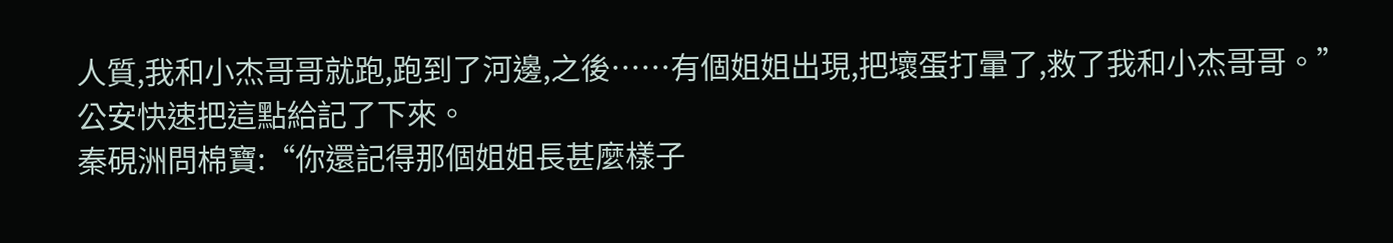人質,我和小杰哥哥就跑,跑到了河邊,之後……有個姐姐出現,把壞蛋打暈了,救了我和小杰哥哥。”
公安快速把這點給記了下來。
秦硯洲問棉寶:“你還記得那個姐姐長甚麼樣子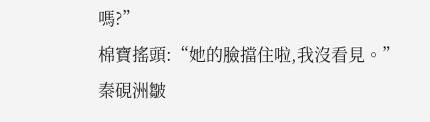嗎?”
棉寶搖頭:“她的臉擋住啦,我沒看見。”
秦硯洲皺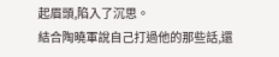起眉頭,陷入了沉思。
結合陶曉軍說自己打過他的那些話,還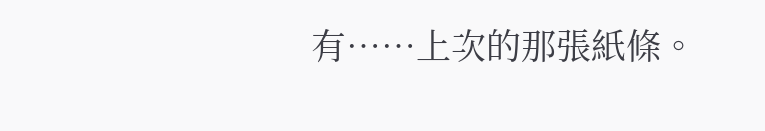有……上次的那張紙條。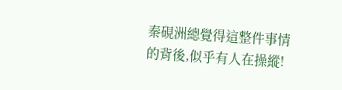秦硯洲總覺得這整件事情的背後,似乎有人在操縱!